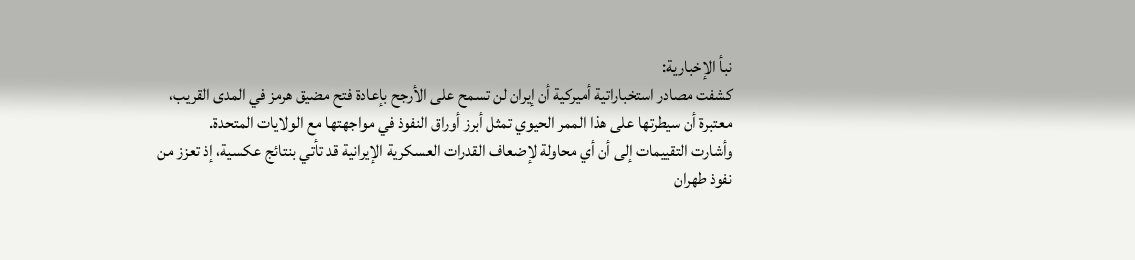نبأ الإخبارية:
كشفت مصادر استخباراتية أميركية أن إيران لن تسمح على الأرجح بإعادة فتح مضيق هرمز في المدى القريب، معتبرة أن سيطرتها على هذا الممر الحيوي تمثل أبرز أوراق النفوذ في مواجهتها مع الولايات المتحدة.
وأشارت التقييمات إلى أن أي محاولة لإضعاف القدرات العسكرية الإيرانية قد تأتي بنتائج عكسية، إذ تعزز من نفوذ طهران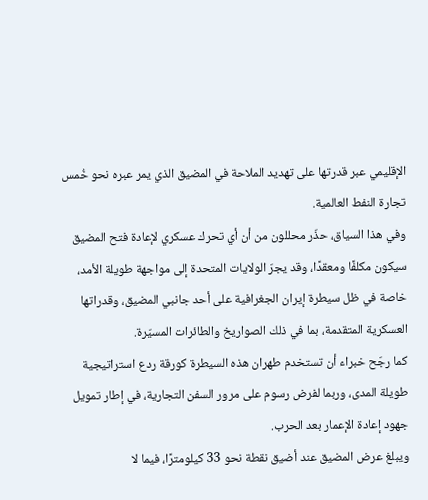الإقليمي عبر قدرتها على تهديد الملاحة في المضيق الذي يمر عبره نحو خُمس تجارة النفط العالمية.
وفي هذا السياق، حذّر محللون من أن أي تحرك عسكري لإعادة فتح المضيق سيكون مكلفًا ومعقدًا، وقد يجرّ الولايات المتحدة إلى مواجهة طويلة الأمد، خاصة في ظل سيطرة إيران الجغرافية على أحد جانبي المضيق، وقدراتها العسكرية المتقدمة، بما في ذلك الصواريخ والطائرات المسيّرة.
كما رجّح خبراء أن تستخدم طهران هذه السيطرة كورقة ردع استراتيجية طويلة المدى، وربما لفرض رسوم على مرور السفن التجارية، في إطار تمويل جهود إعادة الإعمار بعد الحرب.
ويبلغ عرض المضيق عند أضيق نقطة نحو 33 كيلومترًا، فيما لا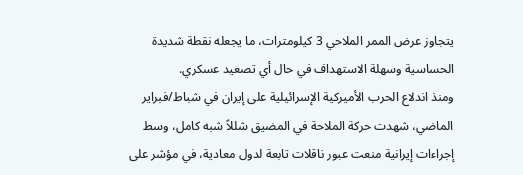يتجاوز عرض الممر الملاحي 3 كيلومترات، ما يجعله نقطة شديدة الحساسية وسهلة الاستهداف في حال أي تصعيد عسكري.
ومنذ اندلاع الحرب الأميركية الإسرائيلية على إيران في شباط/فبراير الماضي، شهدت حركة الملاحة في المضيق شللاً شبه كامل، وسط إجراءات إيرانية منعت عبور ناقلات تابعة لدول معادية، في مؤشر على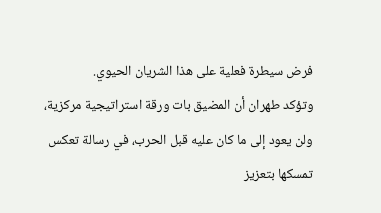فرض سيطرة فعلية على هذا الشريان الحيوي.
وتؤكد طهران أن المضيق بات ورقة استراتيجية مركزية، ولن يعود إلى ما كان عليه قبل الحرب، في رسالة تعكس تمسكها بتعزيز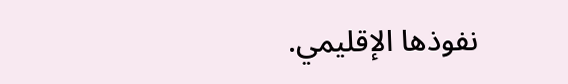نفوذها الإقليمي.